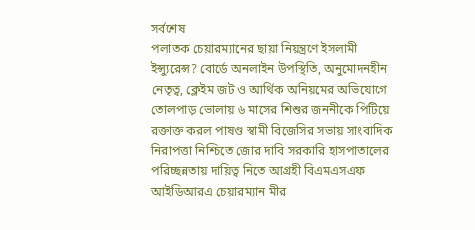সর্বশেষ
পলাতক চেয়ারম্যানের ছায়া নিয়ন্ত্রণে ইসলামী ইন্স্যুরেন্স? বোর্ডে অনলাইন উপস্থিতি, অনুমোদনহীন নেতৃত্ব, ক্লেইম জট ও আর্থিক অনিয়মের অভিযোগে তোলপাড় ভোলায় ৬ মাসের শিশুর জননীকে পিটিয়ে রক্তাক্ত করল পাষণ্ড স্বামী বিজেসির সভায় সাংবাদিক নিরাপত্তা নিশ্চিতে জোর দাবি সরকারি হাসপাতালের পরিচ্ছন্নতায় দায়িত্ব নিতে আগ্রহী বিএমএসএফ আইডিআরএ চেয়ারম্যান মীর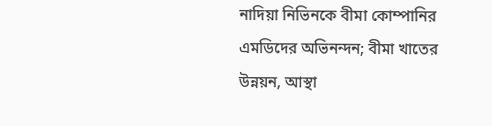নাদিয়া নিভিনকে বীমা কোম্পানির এমডিদের অভিনন্দন; বীমা খাতের উন্নয়ন, আস্থা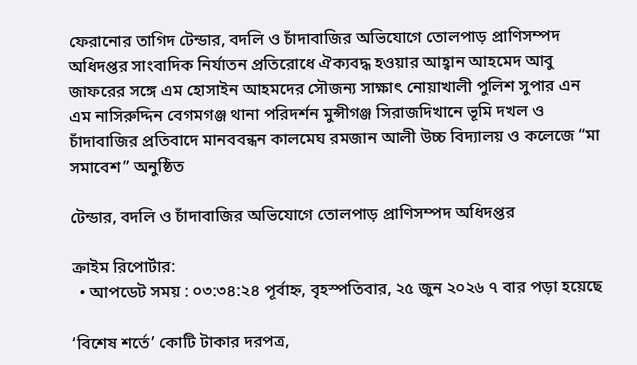ফেরানোর তাগিদ টেন্ডার, বদলি ও চাঁদাবাজির অভিযোগে তোলপাড় প্রাণিসম্পদ অধিদপ্তর সাংবাদিক নির্যাতন প্রতিরোধে ঐক্যবদ্ধ হওয়ার আহ্বান আহমেদ আবু জাফরের সঙ্গে এম হোসাইন আহমদের সৌজন্য সাক্ষাৎ নোয়াখালী পুলিশ সুপার এন এম নাসিরুদ্দিন বেগমগঞ্জ থানা পরিদর্শন মুন্সীগঞ্জ সিরাজদিখানে ভূমি দখল ও চাঁদাবাজির প্রতিবাদে মানববন্ধন কালমেঘ রমজান আলী উচ্চ বিদ্যালয় ও কলেজে “মা সমাবেশ” অনুষ্ঠিত

টেন্ডার, বদলি ও চাঁদাবাজির অভিযোগে তোলপাড় প্রাণিসম্পদ অধিদপ্তর

ক্রাইম রিপোর্টার:
  • আপডেট সময় : ০৩:৩৪:২৪ পূর্বাহ্ন, বৃহস্পতিবার, ২৫ জুন ২০২৬ ৭ বার পড়া হয়েছে

‘বিশেষ শর্তে’ কোটি টাকার দরপত্র,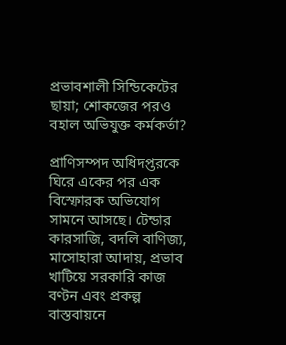প্রভাবশালী সিন্ডিকেটের ছায়া; শোকজের পরও বহাল অভিযুক্ত কর্মকর্তা?

প্রাণিসম্পদ অধিদপ্তরকে ঘিরে একের পর এক বিস্ফোরক অভিযোগ সামনে আসছে। টেন্ডার কারসাজি, বদলি বাণিজ্য, মাসোহারা আদায়, প্রভাব খাটিয়ে সরকারি কাজ বণ্টন এবং প্রকল্প বাস্তবায়নে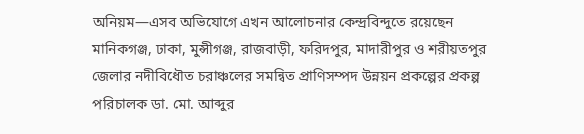অনিয়ম—এসব অভিযোগে এখন আলোচনার কেন্দ্রবিন্দুতে রয়েছেন মানিকগঞ্জ, ঢাকা, মুন্সীগঞ্জ, রাজবাড়ী, ফরিদপুর, মাদারীপুর ও শরীয়তপুর জেলার নদীবিধৌত চরাঞ্চলের সমন্বিত প্রাণিসম্পদ উন্নয়ন প্রকল্পের প্রকল্প পরিচালক ডা. মো. আব্দুর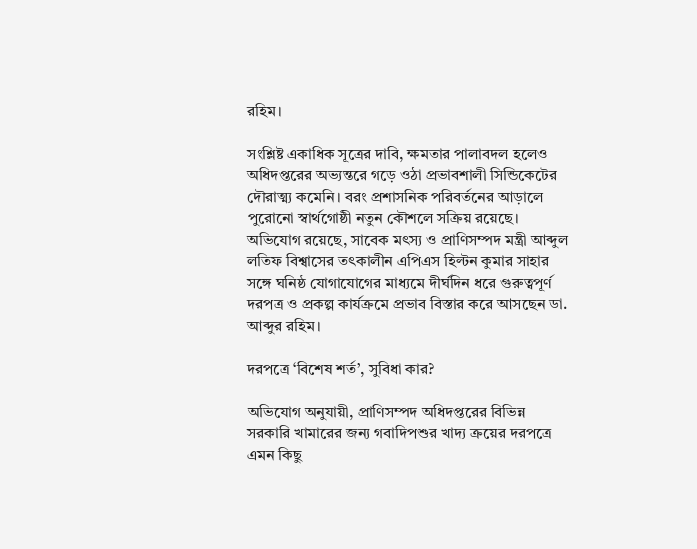রহিম।

সংশ্লিষ্ট একাধিক সূত্রের দাবি, ক্ষমতার পালাবদল হলেও অধিদপ্তরের অভ্যন্তরে গড়ে ওঠা প্রভাবশালী সিন্ডিকেটের দৌরাত্ম্য কমেনি। বরং প্রশাসনিক পরিবর্তনের আড়ালে পুরোনো স্বার্থগোষ্ঠী নতুন কৌশলে সক্রিয় রয়েছে। অভিযোগ রয়েছে, সাবেক মৎস্য ও প্রাণিসম্পদ মন্ত্রী আব্দুল লতিফ বিশ্বাসের তৎকালীন এপিএস হিল্টন কুমার সাহার সঙ্গে ঘনিষ্ঠ যোগাযোগের মাধ্যমে দীর্ঘদিন ধরে গুরুত্বপূর্ণ দরপত্র ও প্রকল্প কার্যক্রমে প্রভাব বিস্তার করে আসছেন ডা. আব্দুর রহিম।

দরপত্রে ‘বিশেষ শর্ত’, সুবিধা কার?

অভিযোগ অনুযায়ী, প্রাণিসম্পদ অধিদপ্তরের বিভিন্ন সরকারি খামারের জন্য গবাদিপশুর খাদ্য ক্রয়ের দরপত্রে এমন কিছু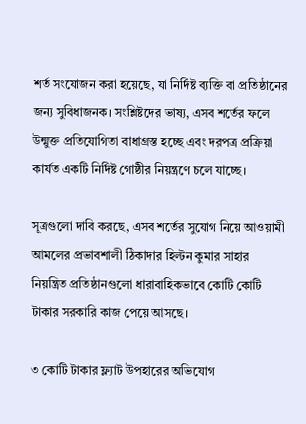শর্ত সংযোজন করা হয়েছে, যা নির্দিষ্ট ব্যক্তি বা প্রতিষ্ঠানের জন্য সুবিধাজনক। সংশ্লিষ্টদের ভাষ্য, এসব শর্তের ফলে উন্মুক্ত প্রতিযোগিতা বাধাগ্রস্ত হচ্ছে এবং দরপত্র প্রক্রিয়া কার্যত একটি নির্দিষ্ট গোষ্ঠীর নিয়ন্ত্রণে চলে যাচ্ছে।

সূত্রগুলো দাবি করছে, এসব শর্তের সুযোগ নিয়ে আওয়ামী আমলের প্রভাবশালী ঠিকাদার হিল্টন কুমার সাহার নিয়ন্ত্রিত প্রতিষ্ঠানগুলো ধারাবাহিকভাবে কোটি কোটি টাকার সরকারি কাজ পেয়ে আসছে।

৩ কোটি টাকার ফ্ল্যাট উপহারের অভিযোগ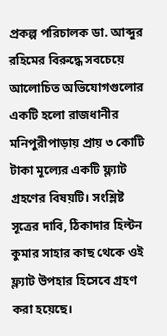প্রকল্প পরিচালক ডা. আব্দুর রহিমের বিরুদ্ধে সবচেয়ে আলোচিত অভিযোগগুলোর একটি হলো রাজধানীর মনিপুরীপাড়ায় প্রায় ৩ কোটি টাকা মূল্যের একটি ফ্ল্যাট গ্রহণের বিষয়টি। সংশ্লিষ্ট সূত্রের দাবি, ঠিকাদার হিল্টন কুমার সাহার কাছ থেকে ওই ফ্ল্যাট উপহার হিসেবে গ্রহণ করা হয়েছে।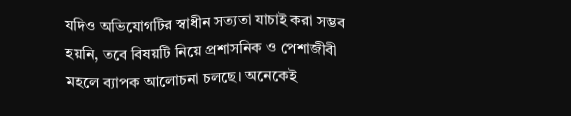যদিও অভিযোগটির স্বাধীন সত্যতা যাচাই করা সম্ভব হয়নি, তবে বিষয়টি নিয়ে প্রশাসনিক ও পেশাজীবী মহলে ব্যাপক আলোচনা চলছে। অনেকেই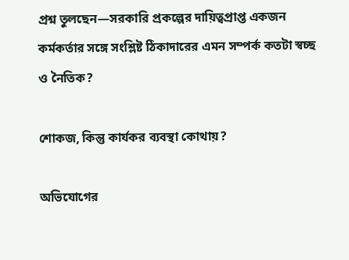প্রশ্ন তুলছেন—সরকারি প্রকল্পের দায়িত্বপ্রাপ্ত একজন কর্মকর্তার সঙ্গে সংশ্লিষ্ট ঠিকাদারের এমন সম্পর্ক কতটা স্বচ্ছ ও নৈতিক?

শোকজ, কিন্তু কার্যকর ব্যবস্থা কোথায়?

অভিযোগের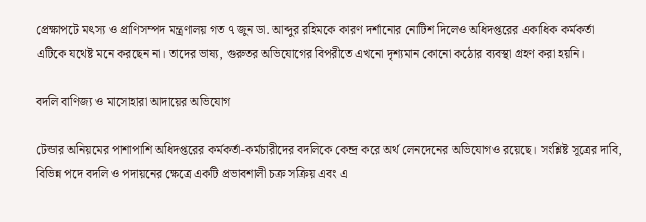প্রেক্ষাপটে মৎস্য ও প্রাণিসম্পদ মন্ত্রণালয় গত ৭ জুন ডা. আব্দুর রহিমকে কারণ দর্শানোর নোটিশ দিলেও অধিদপ্তরের একাধিক কর্মকর্তা এটিকে যথেষ্ট মনে করছেন না। তাদের ভাষ্য, গুরুতর অভিযোগের বিপরীতে এখনো দৃশ্যমান কোনো কঠোর ব্যবস্থা গ্রহণ করা হয়নি।

বদলি বাণিজ্য ও মাসোহারা আদায়ের অভিযোগ

টেন্ডার অনিয়মের পাশাপাশি অধিদপ্তরের কর্মকর্তা-কর্মচারীদের বদলিকে কেন্দ্র করে অর্থ লেনদেনের অভিযোগও রয়েছে। সংশ্লিষ্ট সূত্রের দাবি, বিভিন্ন পদে বদলি ও পদায়নের ক্ষেত্রে একটি প্রভাবশালী চক্র সক্রিয় এবং এ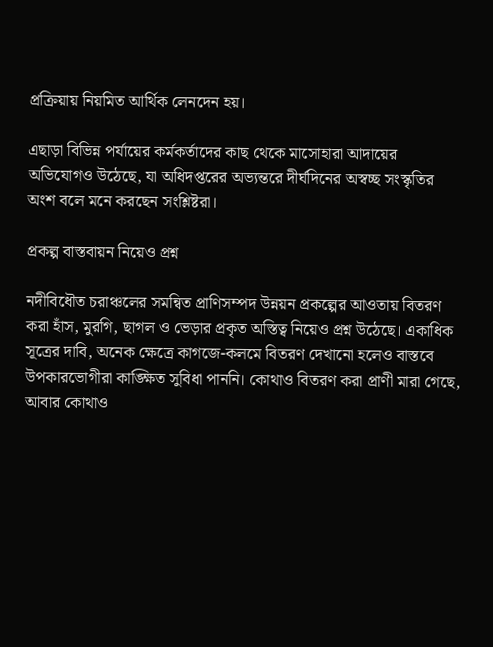প্রক্রিয়ায় নিয়মিত আর্থিক লেনদেন হয়।

এছাড়া বিভিন্ন পর্যায়ের কর্মকর্তাদের কাছ থেকে মাসোহারা আদায়ের অভিযোগও উঠেছে, যা অধিদপ্তরের অভ্যন্তরে দীর্ঘদিনের অস্বচ্ছ সংস্কৃতির অংশ বলে মনে করছেন সংশ্লিষ্টরা।

প্রকল্প বাস্তবায়ন নিয়েও প্রশ্ন

নদীবিধৌত চরাঞ্চলের সমন্বিত প্রাণিসম্পদ উন্নয়ন প্রকল্পের আওতায় বিতরণ করা হাঁস, মুরগি, ছাগল ও ভেড়ার প্রকৃত অস্তিত্ব নিয়েও প্রশ্ন উঠেছে। একাধিক সূত্রের দাবি, অনেক ক্ষেত্রে কাগজে-কলমে বিতরণ দেখানো হলেও বাস্তবে উপকারভোগীরা কাঙ্ক্ষিত সুবিধা পাননি। কোথাও বিতরণ করা প্রাণী মারা গেছে, আবার কোথাও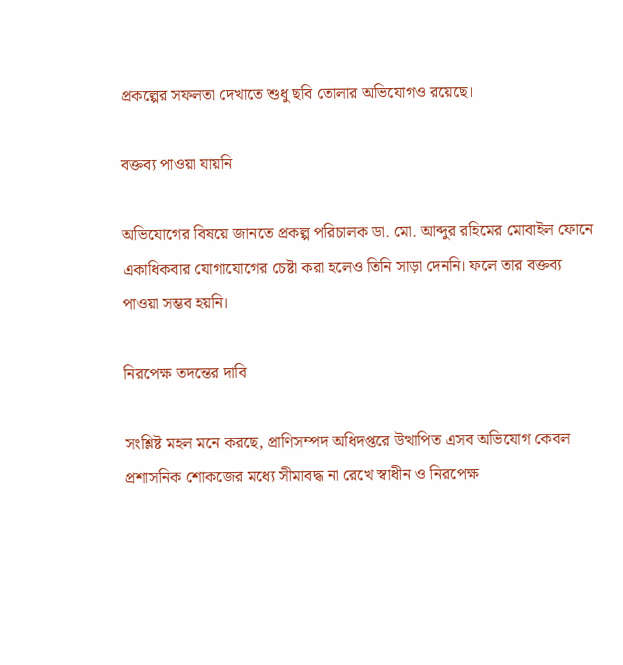প্রকল্পের সফলতা দেখাতে শুধু ছবি তোলার অভিযোগও রয়েছে।

বক্তব্য পাওয়া যায়নি

অভিযোগের বিষয়ে জানতে প্রকল্প পরিচালক ডা. মো. আব্দুর রহিমের মোবাইল ফোনে একাধিকবার যোগাযোগের চেষ্টা করা হলেও তিনি সাড়া দেননি। ফলে তার বক্তব্য পাওয়া সম্ভব হয়নি।

নিরপেক্ষ তদন্তের দাবি

সংশ্লিষ্ট মহল মনে করছে, প্রাণিসম্পদ অধিদপ্তরে উত্থাপিত এসব অভিযোগ কেবল প্রশাসনিক শোকজের মধ্যে সীমাবদ্ধ না রেখে স্বাধীন ও নিরপেক্ষ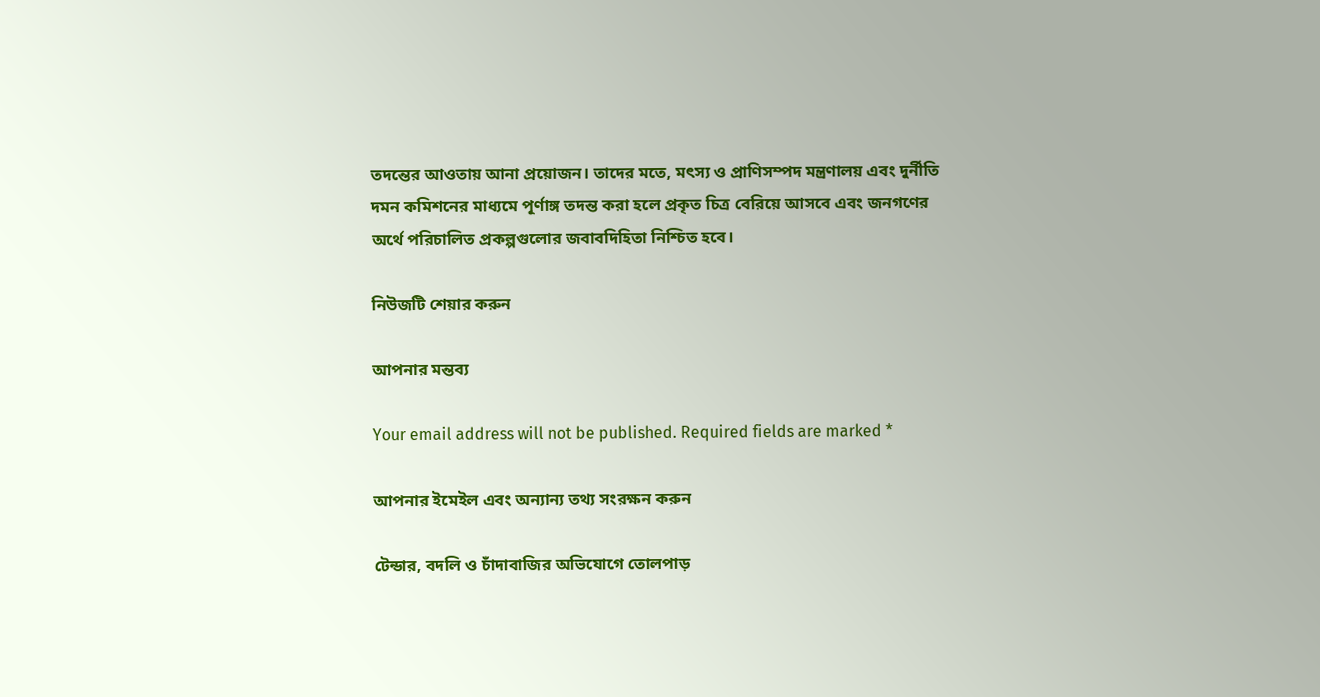তদন্তের আওতায় আনা প্রয়োজন। তাদের মতে, মৎস্য ও প্রাণিসম্পদ মন্ত্রণালয় এবং দুর্নীতি দমন কমিশনের মাধ্যমে পূর্ণাঙ্গ তদন্ত করা হলে প্রকৃত চিত্র বেরিয়ে আসবে এবং জনগণের অর্থে পরিচালিত প্রকল্পগুলোর জবাবদিহিতা নিশ্চিত হবে।

নিউজটি শেয়ার করুন

আপনার মন্তব্য

Your email address will not be published. Required fields are marked *

আপনার ইমেইল এবং অন্যান্য তথ্য সংরক্ষন করুন

টেন্ডার, বদলি ও চাঁদাবাজির অভিযোগে তোলপাড়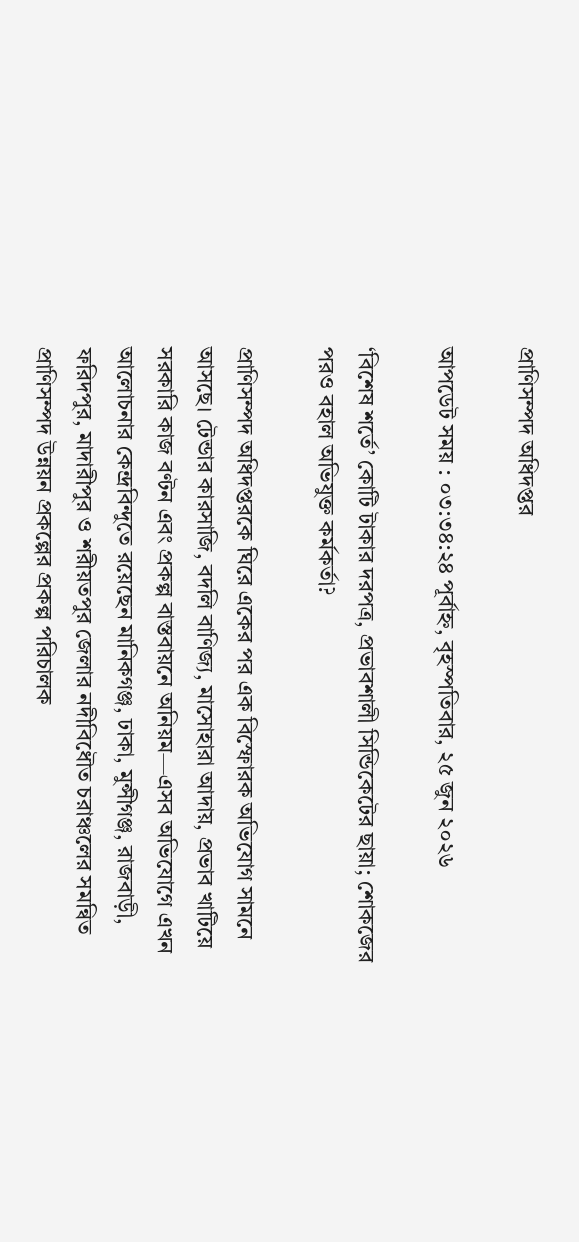প্রাণিসম্পদ অধিদপ্তর

আপডেট সময় : ০৩:৩৪:২৪ পূর্বাহ্ন, বৃহস্পতিবার, ২৫ জুন ২০২৬

‘বিশেষ শর্তে’ কোটি টাকার দরপত্র, প্রভাবশালী সিন্ডিকেটের ছায়া; শোকজের পরও বহাল অভিযুক্ত কর্মকর্তা?

প্রাণিসম্পদ অধিদপ্তরকে ঘিরে একের পর এক বিস্ফোরক অভিযোগ সামনে আসছে। টেন্ডার কারসাজি, বদলি বাণিজ্য, মাসোহারা আদায়, প্রভাব খাটিয়ে সরকারি কাজ বণ্টন এবং প্রকল্প বাস্তবায়নে অনিয়ম—এসব অভিযোগে এখন আলোচনার কেন্দ্রবিন্দুতে রয়েছেন মানিকগঞ্জ, ঢাকা, মুন্সীগঞ্জ, রাজবাড়ী, ফরিদপুর, মাদারীপুর ও শরীয়তপুর জেলার নদীবিধৌত চরাঞ্চলের সমন্বিত প্রাণিসম্পদ উন্নয়ন প্রকল্পের প্রকল্প পরিচালক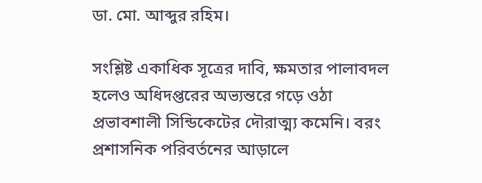ডা. মো. আব্দুর রহিম।

সংশ্লিষ্ট একাধিক সূত্রের দাবি, ক্ষমতার পালাবদল হলেও অধিদপ্তরের অভ্যন্তরে গড়ে ওঠা প্রভাবশালী সিন্ডিকেটের দৌরাত্ম্য কমেনি। বরং প্রশাসনিক পরিবর্তনের আড়ালে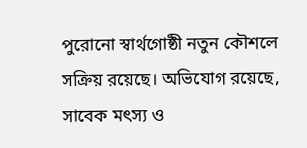পুরোনো স্বার্থগোষ্ঠী নতুন কৌশলে সক্রিয় রয়েছে। অভিযোগ রয়েছে, সাবেক মৎস্য ও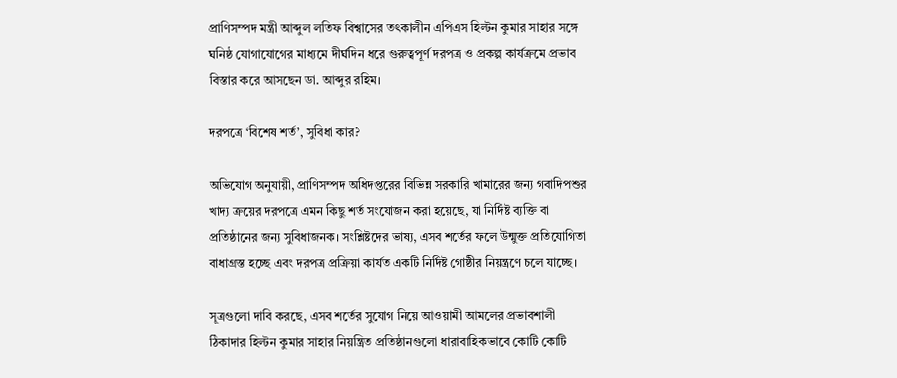প্রাণিসম্পদ মন্ত্রী আব্দুল লতিফ বিশ্বাসের তৎকালীন এপিএস হিল্টন কুমার সাহার সঙ্গে ঘনিষ্ঠ যোগাযোগের মাধ্যমে দীর্ঘদিন ধরে গুরুত্বপূর্ণ দরপত্র ও প্রকল্প কার্যক্রমে প্রভাব বিস্তার করে আসছেন ডা. আব্দুর রহিম।

দরপত্রে ‘বিশেষ শর্ত’, সুবিধা কার?

অভিযোগ অনুযায়ী, প্রাণিসম্পদ অধিদপ্তরের বিভিন্ন সরকারি খামারের জন্য গবাদিপশুর খাদ্য ক্রয়ের দরপত্রে এমন কিছু শর্ত সংযোজন করা হয়েছে, যা নির্দিষ্ট ব্যক্তি বা প্রতিষ্ঠানের জন্য সুবিধাজনক। সংশ্লিষ্টদের ভাষ্য, এসব শর্তের ফলে উন্মুক্ত প্রতিযোগিতা বাধাগ্রস্ত হচ্ছে এবং দরপত্র প্রক্রিয়া কার্যত একটি নির্দিষ্ট গোষ্ঠীর নিয়ন্ত্রণে চলে যাচ্ছে।

সূত্রগুলো দাবি করছে, এসব শর্তের সুযোগ নিয়ে আওয়ামী আমলের প্রভাবশালী ঠিকাদার হিল্টন কুমার সাহার নিয়ন্ত্রিত প্রতিষ্ঠানগুলো ধারাবাহিকভাবে কোটি কোটি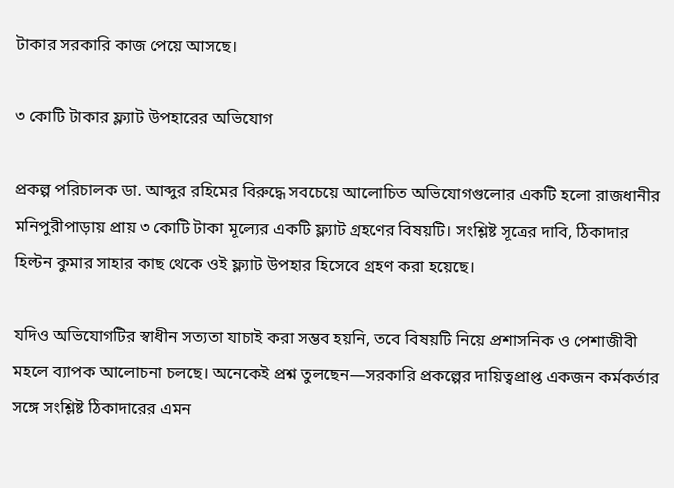টাকার সরকারি কাজ পেয়ে আসছে।

৩ কোটি টাকার ফ্ল্যাট উপহারের অভিযোগ

প্রকল্প পরিচালক ডা. আব্দুর রহিমের বিরুদ্ধে সবচেয়ে আলোচিত অভিযোগগুলোর একটি হলো রাজধানীর মনিপুরীপাড়ায় প্রায় ৩ কোটি টাকা মূল্যের একটি ফ্ল্যাট গ্রহণের বিষয়টি। সংশ্লিষ্ট সূত্রের দাবি, ঠিকাদার হিল্টন কুমার সাহার কাছ থেকে ওই ফ্ল্যাট উপহার হিসেবে গ্রহণ করা হয়েছে।

যদিও অভিযোগটির স্বাধীন সত্যতা যাচাই করা সম্ভব হয়নি, তবে বিষয়টি নিয়ে প্রশাসনিক ও পেশাজীবী মহলে ব্যাপক আলোচনা চলছে। অনেকেই প্রশ্ন তুলছেন—সরকারি প্রকল্পের দায়িত্বপ্রাপ্ত একজন কর্মকর্তার সঙ্গে সংশ্লিষ্ট ঠিকাদারের এমন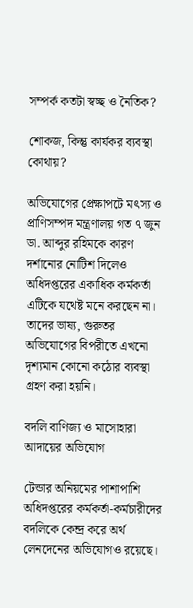সম্পর্ক কতটা স্বচ্ছ ও নৈতিক?

শোকজ, কিন্তু কার্যকর ব্যবস্থা কোথায়?

অভিযোগের প্রেক্ষাপটে মৎস্য ও প্রাণিসম্পদ মন্ত্রণালয় গত ৭ জুন ডা. আব্দুর রহিমকে কারণ দর্শানোর নোটিশ দিলেও অধিদপ্তরের একাধিক কর্মকর্তা এটিকে যথেষ্ট মনে করছেন না। তাদের ভাষ্য, গুরুতর অভিযোগের বিপরীতে এখনো দৃশ্যমান কোনো কঠোর ব্যবস্থা গ্রহণ করা হয়নি।

বদলি বাণিজ্য ও মাসোহারা আদায়ের অভিযোগ

টেন্ডার অনিয়মের পাশাপাশি অধিদপ্তরের কর্মকর্তা-কর্মচারীদের বদলিকে কেন্দ্র করে অর্থ লেনদেনের অভিযোগও রয়েছে।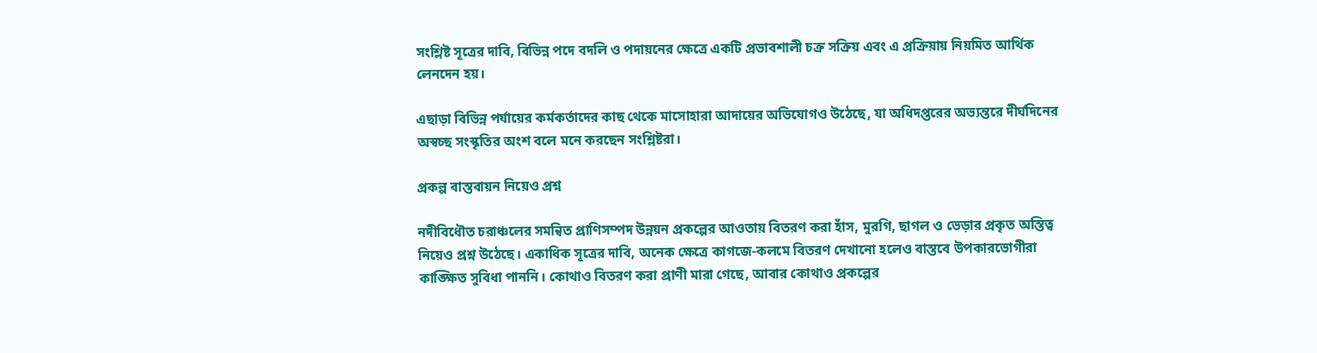সংশ্লিষ্ট সূত্রের দাবি, বিভিন্ন পদে বদলি ও পদায়নের ক্ষেত্রে একটি প্রভাবশালী চক্র সক্রিয় এবং এ প্রক্রিয়ায় নিয়মিত আর্থিক লেনদেন হয়।

এছাড়া বিভিন্ন পর্যায়ের কর্মকর্তাদের কাছ থেকে মাসোহারা আদায়ের অভিযোগও উঠেছে, যা অধিদপ্তরের অভ্যন্তরে দীর্ঘদিনের অস্বচ্ছ সংস্কৃতির অংশ বলে মনে করছেন সংশ্লিষ্টরা।

প্রকল্প বাস্তবায়ন নিয়েও প্রশ্ন

নদীবিধৌত চরাঞ্চলের সমন্বিত প্রাণিসম্পদ উন্নয়ন প্রকল্পের আওতায় বিতরণ করা হাঁস, মুরগি, ছাগল ও ভেড়ার প্রকৃত অস্তিত্ব নিয়েও প্রশ্ন উঠেছে। একাধিক সূত্রের দাবি, অনেক ক্ষেত্রে কাগজে-কলমে বিতরণ দেখানো হলেও বাস্তবে উপকারভোগীরা কাঙ্ক্ষিত সুবিধা পাননি। কোথাও বিতরণ করা প্রাণী মারা গেছে, আবার কোথাও প্রকল্পের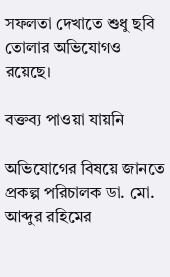সফলতা দেখাতে শুধু ছবি তোলার অভিযোগও রয়েছে।

বক্তব্য পাওয়া যায়নি

অভিযোগের বিষয়ে জানতে প্রকল্প পরিচালক ডা. মো. আব্দুর রহিমের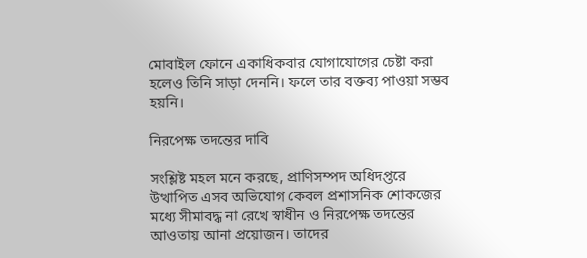মোবাইল ফোনে একাধিকবার যোগাযোগের চেষ্টা করা হলেও তিনি সাড়া দেননি। ফলে তার বক্তব্য পাওয়া সম্ভব হয়নি।

নিরপেক্ষ তদন্তের দাবি

সংশ্লিষ্ট মহল মনে করছে, প্রাণিসম্পদ অধিদপ্তরে উত্থাপিত এসব অভিযোগ কেবল প্রশাসনিক শোকজের মধ্যে সীমাবদ্ধ না রেখে স্বাধীন ও নিরপেক্ষ তদন্তের আওতায় আনা প্রয়োজন। তাদের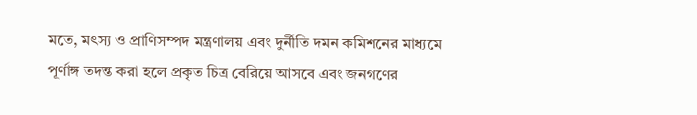মতে, মৎস্য ও প্রাণিসম্পদ মন্ত্রণালয় এবং দুর্নীতি দমন কমিশনের মাধ্যমে পূর্ণাঙ্গ তদন্ত করা হলে প্রকৃত চিত্র বেরিয়ে আসবে এবং জনগণের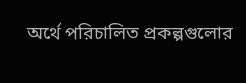অর্থে পরিচালিত প্রকল্পগুলোর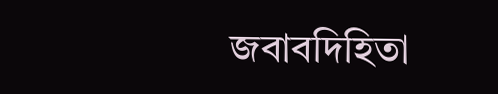জবাবদিহিতা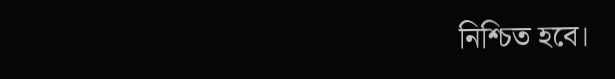নিশ্চিত হবে।